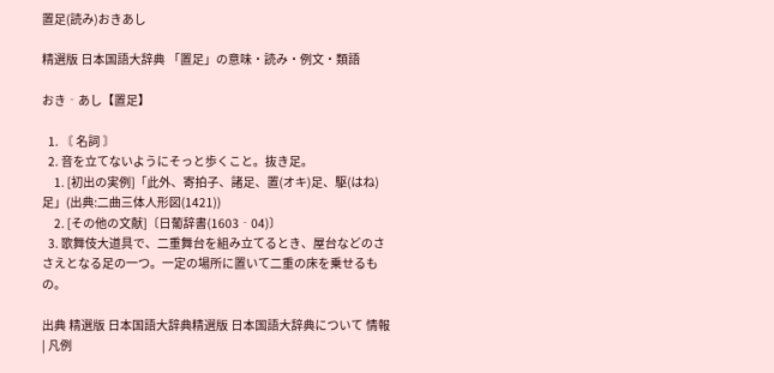置足(読み)おきあし

精選版 日本国語大辞典 「置足」の意味・読み・例文・類語

おき‐あし【置足】

  1. 〘 名詞 〙
  2. 音を立てないようにそっと歩くこと。抜き足。
    1. [初出の実例]「此外、寄拍子、諸足、置(オキ)足、駆(はね)足」(出典:二曲三体人形図(1421))
    2. [その他の文献]〔日葡辞書(1603‐04)〕
  3. 歌舞伎大道具で、二重舞台を組み立てるとき、屋台などのささえとなる足の一つ。一定の場所に置いて二重の床を乗せるもの。

出典 精選版 日本国語大辞典精選版 日本国語大辞典について 情報 | 凡例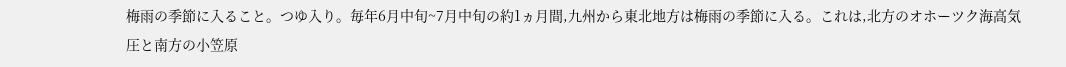梅雨の季節に入ること。つゆ入り。毎年6月中旬~7月中旬の約1ヵ月間,九州から東北地方は梅雨の季節に入る。これは,北方のオホーツク海高気圧と南方の小笠原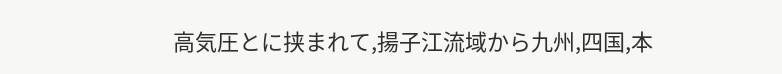高気圧とに挟まれて,揚子江流域から九州,四国,本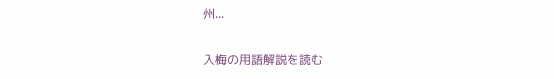州...

入梅の用語解説を読む